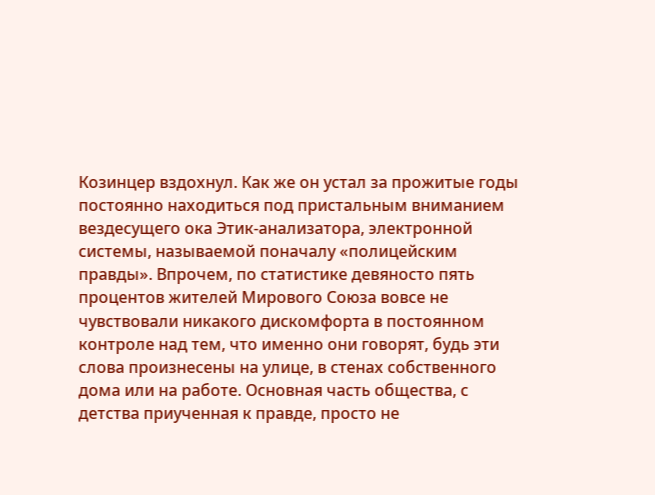Козинцер вздохнул. Как же он устал за прожитые годы постоянно находиться под пристальным вниманием вездесущего ока Этик-анализатора, электронной системы, называемой поначалу «полицейским правды». Впрочем, по статистике девяносто пять процентов жителей Мирового Союза вовсе не чувствовали никакого дискомфорта в постоянном контроле над тем, что именно они говорят, будь эти слова произнесены на улице, в стенах собственного дома или на работе. Основная часть общества, с детства приученная к правде, просто не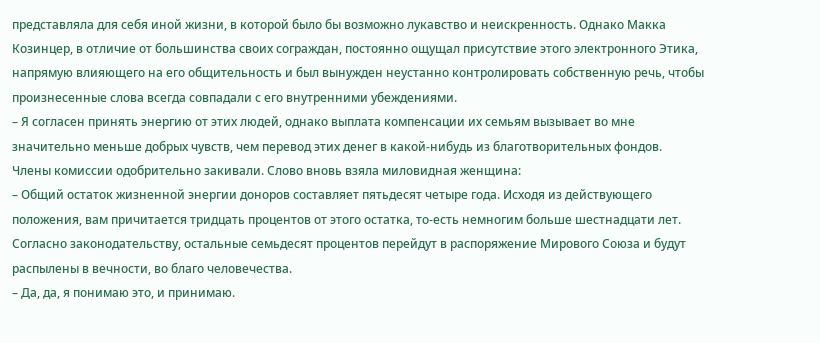представляла для себя иной жизни, в которой было бы возможно лукавство и неискренность. Однако Макка Козинцер, в отличие от большинства своих сограждан, постоянно ощущал присутствие этого электронного Этика, напрямую влияющего на его общительность и был вынужден неустанно контролировать собственную речь, чтобы произнесенные слова всегда совпадали с его внутренними убеждениями.
– Я согласен принять энергию от этих людей, однако выплата компенсации их семьям вызывает во мне значительно меньше добрых чувств, чем перевод этих денег в какой-нибудь из благотворительных фондов.
Члены комиссии одобрительно закивали. Слово вновь взяла миловидная женщина:
– Общий остаток жизненной энергии доноров составляет пятьдесят четыре года. Исходя из действующего положения, вам причитается тридцать процентов от этого остатка, то-есть немногим больше шестнадцати лет. Согласно законодательству, остальные семьдесят процентов перейдут в распоряжение Мирового Союза и будут распылены в вечности, во благо человечества.
– Да, да, я понимаю это, и принимаю.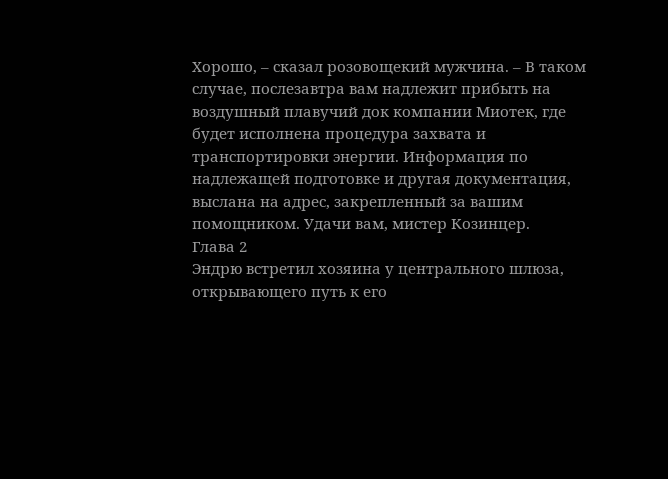Хорошо, – сказал розовощекий мужчина. – В таком случае, послезавтра вам надлежит прибыть на воздушный плавучий док компании Миотек, где будет исполнена процедура захвата и транспортировки энергии. Информация по надлежащей подготовке и другая документация, выслана на адрес, закрепленный за вашим помощником. Удачи вам, мистер Козинцер.
Глава 2
Эндрю встретил хозяина у центрального шлюза, открывающего путь к его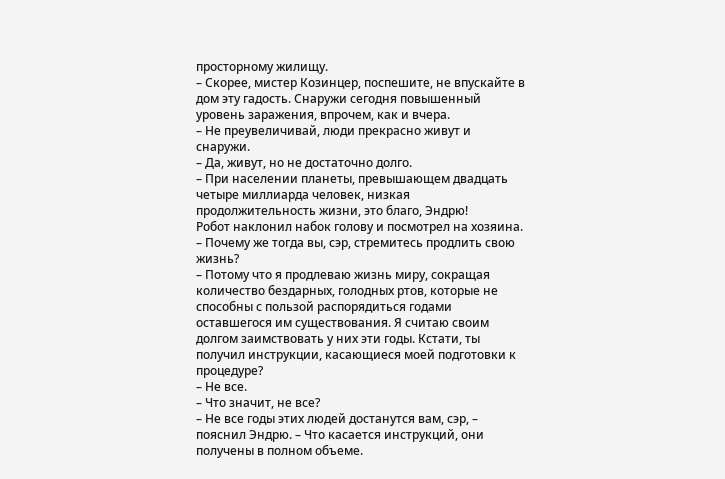просторному жилищу.
– Скорее, мистер Козинцер, поспешите, не впускайте в дом эту гадость. Снаружи сегодня повышенный уровень заражения, впрочем, как и вчера.
– Не преувеличивай, люди прекрасно живут и снаружи.
– Да, живут, но не достаточно долго.
– При населении планеты, превышающем двадцать четыре миллиарда человек, низкая продолжительность жизни, это благо, Эндрю!
Робот наклонил набок голову и посмотрел на хозяина.
– Почему же тогда вы, сэр, стремитесь продлить свою жизнь?
– Потому что я продлеваю жизнь миру, сокращая количество бездарных, голодных ртов, которые не способны с пользой распорядиться годами оставшегося им существования. Я считаю своим долгом заимствовать у них эти годы. Кстати, ты получил инструкции, касающиеся моей подготовки к процедуре?
– Не все.
– Что значит, не все?
– Не все годы этих людей достанутся вам, сэр, – пояснил Эндрю. – Что касается инструкций, они получены в полном объеме.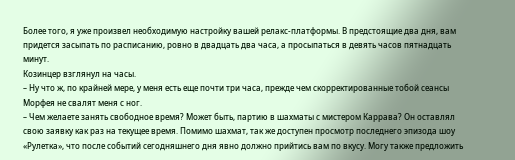Более того, я уже произвел необходимую настройку вашей релакс-платформы. В предстоящие два дня, вам придется засыпать по расписанию, ровно в двадцать два часа, а просыпаться в девять часов пятнадцать минут.
Козинцер взглянул на часы.
– Ну что ж, по крайней мере, у меня есть еще почти три часа, прежде чем скорректированные тобой сеансы Морфея не свалят меня с ног.
– Чем желаете занять свободное время? Может быть, партию в шахматы с мистером Каррава? Он оставлял свою заявку как раз на текущее время. Помимо шахмат, так же доступен просмотр последнего эпизода шоу «Рулетка», что после событий сегодняшнего дня явно должно прийтись вам по вкусу. Могу также предложить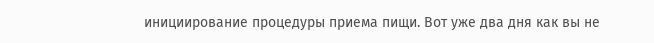инициирование процедуры приема пищи. Вот уже два дня как вы не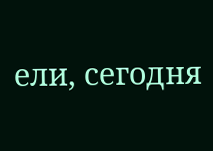ели, сегодня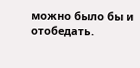можно было бы и отобедать.